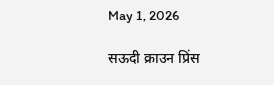May 1, 2026

सऊदी क्राउन प्रिंस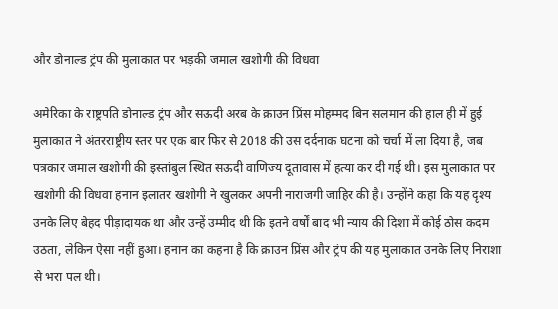और डोनाल्ड ट्रंप की मुलाकात पर भड़की जमाल खशोगी की विधवा

अमेरिका के राष्ट्रपति डोनाल्ड ट्रंप और सऊदी अरब के क्राउन प्रिंस मोहम्मद बिन सलमान की हाल ही में हुई मुलाकात ने अंतरराष्ट्रीय स्तर पर एक बार फिर से 2018 की उस दर्दनाक घटना को चर्चा में ला दिया है, जब पत्रकार जमाल खशोगी की इस्तांबुल स्थित सऊदी वाणिज्य दूतावास में हत्या कर दी गई थी। इस मुलाकात पर खशोगी की विधवा हनान इलातर खशोगी ने खुलकर अपनी नाराजगी जाहिर की है। उन्होंने कहा कि यह दृश्य उनके लिए बेहद पीड़ादायक था और उन्हें उम्मीद थी कि इतने वर्षों बाद भी न्याय की दिशा में कोई ठोस कदम उठता, लेकिन ऐसा नहीं हुआ। हनान का कहना है कि क्राउन प्रिंस और ट्रंप की यह मुलाकात उनके लिए निराशा से भरा पल थी।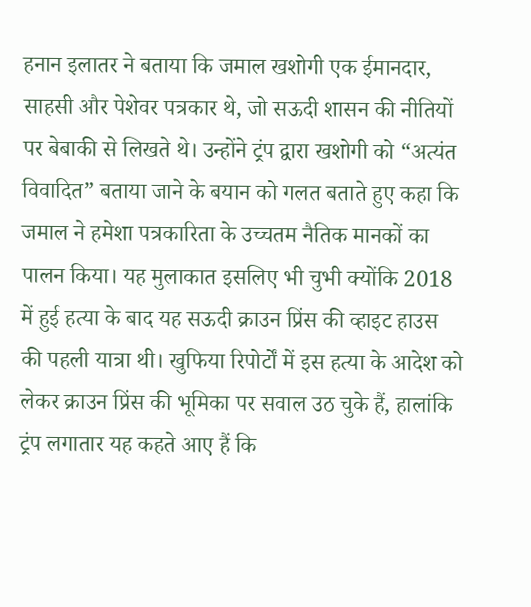हनान इलातर ने बताया कि जमाल खशोगी एक ईमानदार, साहसी और पेशेवर पत्रकार थे, जो सऊदी शासन की नीतियों पर बेबाकी से लिखते थे। उन्होंने ट्रंप द्वारा खशोगी को “अत्यंत विवादित” बताया जाने के बयान को गलत बताते हुए कहा कि जमाल ने हमेशा पत्रकारिता के उच्चतम नैतिक मानकों का पालन किया। यह मुलाकात इसलिए भी चुभी क्योंकि 2018 में हुई हत्या के बाद यह सऊदी क्राउन प्रिंस की व्हाइट हाउस की पहली यात्रा थी। खुफिया रिपोर्टों में इस हत्या के आदेश को लेकर क्राउन प्रिंस की भूमिका पर सवाल उठ चुके हैं, हालांकि ट्रंप लगातार यह कहते आए हैं कि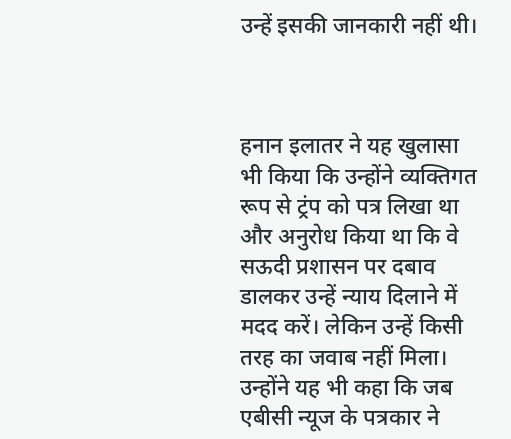उन्हें इसकी जानकारी नहीं थी।



हनान इलातर ने यह खुलासा भी किया कि उन्होंने व्यक्तिगत रूप से ट्रंप को पत्र लिखा था और अनुरोध किया था कि वे सऊदी प्रशासन पर दबाव डालकर उन्हें न्याय दिलाने में मदद करें। लेकिन उन्हें किसी तरह का जवाब नहीं मिला। उन्होंने यह भी कहा कि जब एबीसी न्यूज के पत्रकार ने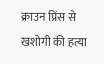क्राउन प्रिंस से खशोगी की हत्या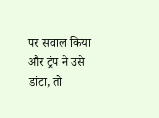पर सवाल किया और ट्रंप ने उसे डांटा, तो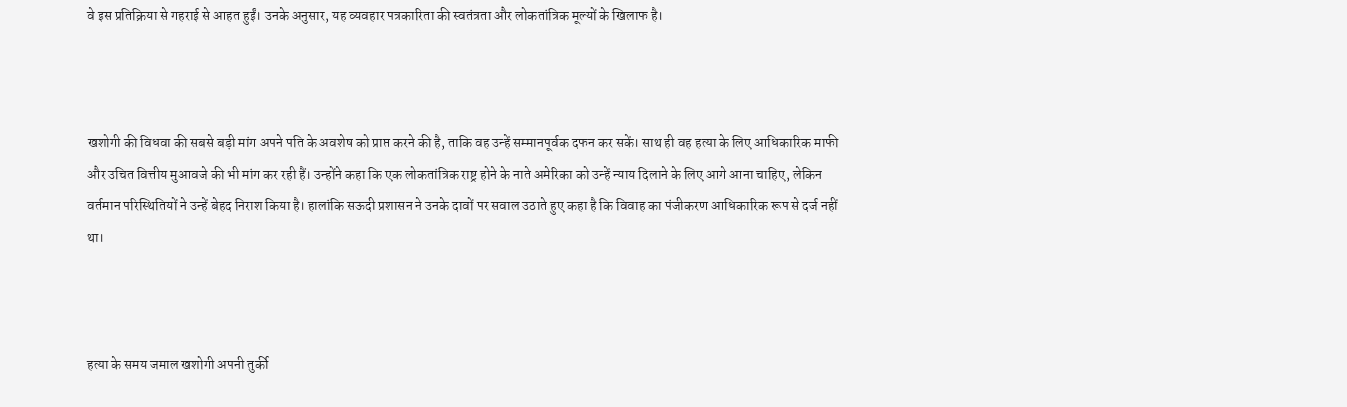वे इस प्रतिक्रिया से गहराई से आहत हुईं। उनके अनुसार, यह व्यवहार पत्रकारिता की स्वतंत्रता और लोकतांत्रिक मूल्यों के खिलाफ है।



खशोगी की विधवा की सबसे बड़ी मांग अपने पति के अवशेष को प्राप्त करने की है, ताकि वह उन्हें सम्मानपूर्वक दफन कर सकें। साथ ही वह हत्या के लिए आधिकारिक माफी और उचित वित्तीय मुआवजे की भी मांग कर रही हैं। उन्होंने कहा कि एक लोकतांत्रिक राष्ट्र होने के नाते अमेरिका को उन्हें न्याय दिलाने के लिए आगे आना चाहिए, लेकिन वर्तमान परिस्थितियों ने उन्हें बेहद निराश किया है। हालांकि सऊदी प्रशासन ने उनके दावों पर सवाल उठाते हुए कहा है कि विवाह का पंजीकरण आधिकारिक रूप से दर्ज नहीं था।



हत्या के समय जमाल खशोगी अपनी तुर्की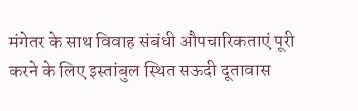मंगेतर के साथ विवाह संबंधी औपचारिकताएं पूरी करने के लिए इस्तांबुल स्थित सऊदी दूतावास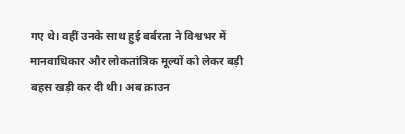गए थे। वहीं उनके साथ हुई बर्बरता ने विश्वभर में मानवाधिकार और लोकतांत्रिक मूल्यों को लेकर बड़ी बहस खड़ी कर दी थी। अब क्राउन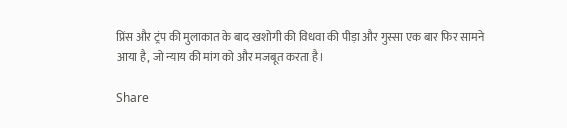प्रिंस और ट्रंप की मुलाकात के बाद खशोगी की विधवा की पीड़ा और गुस्सा एक बार फिर सामने आया है, जो न्याय की मांग को और मजबूत करता है।

Share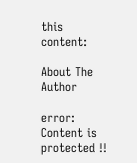this content:

About The Author

error: Content is protected !!